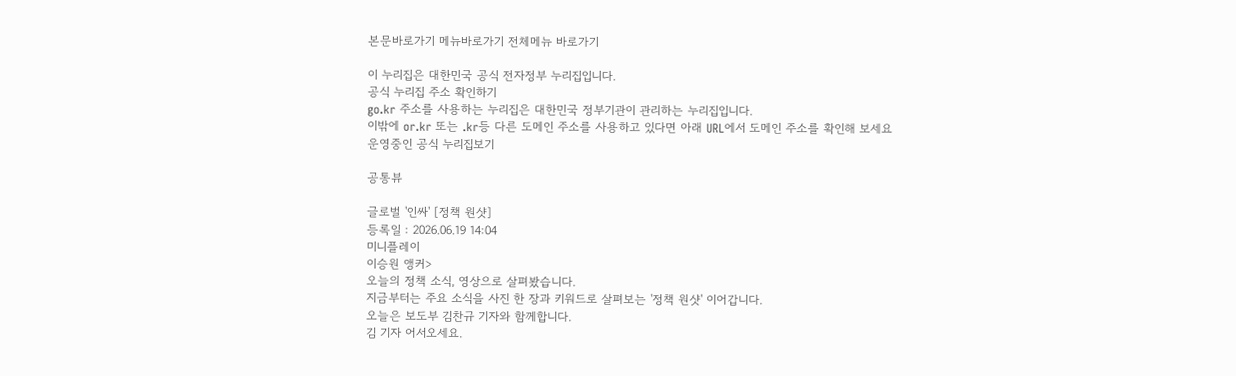본문바로가기 메뉴바로가기 전체메뉴 바로가기

이 누리집은 대한민국 공식 전자정부 누리집입니다.
공식 누리집 주소 확인하기
go.kr 주소를 사용하는 누리집은 대한민국 정부기관이 관리하는 누리집입니다.
이밖에 or.kr 또는 .kr등 다른 도메인 주소를 사용하고 있다면 아래 URL에서 도메인 주소를 확인해 보세요
운영중인 공식 누리집보기

공통뷰

글로벌 '인싸' [정책 원샷]
등록일 : 2026.06.19 14:04
미니플레이
이승원 앵커>
오늘의 정책 소식, 영상으로 살펴봤습니다.
지금부터는 주요 소식을 사진 한 장과 키워드로 살펴보는 '정책 원샷' 이어갑니다.
오늘은 보도부 김찬규 기자와 함께합니다.
김 기자 어서오세요.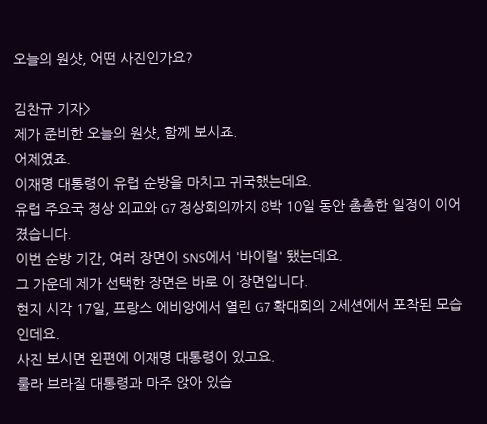오늘의 원샷, 어떤 사진인가요?

김찬규 기자>
제가 준비한 오늘의 원샷, 함께 보시죠.
어제였죠.
이재명 대통령이 유럽 순방을 마치고 귀국했는데요.
유럽 주요국 정상 외교와 G7 정상회의까지 8박 10일 동안 촘촘한 일정이 이어졌습니다.
이번 순방 기간, 여러 장면이 SNS에서 '바이럴' 됐는데요.
그 가운데 제가 선택한 장면은 바로 이 장면입니다.
현지 시각 17일, 프랑스 에비앙에서 열린 G7 확대회의 2세션에서 포착된 모습인데요.
사진 보시면 왼편에 이재명 대통령이 있고요.
룰라 브라질 대통령과 마주 앉아 있습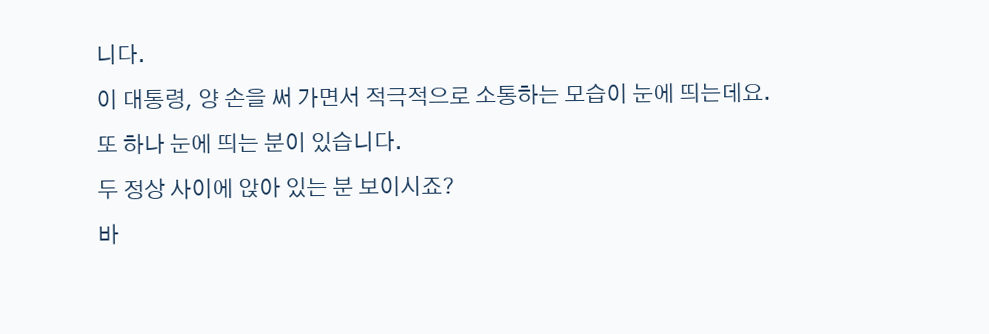니다.
이 대통령, 양 손을 써 가면서 적극적으로 소통하는 모습이 눈에 띄는데요.
또 하나 눈에 띄는 분이 있습니다.
두 정상 사이에 앉아 있는 분 보이시죠?
바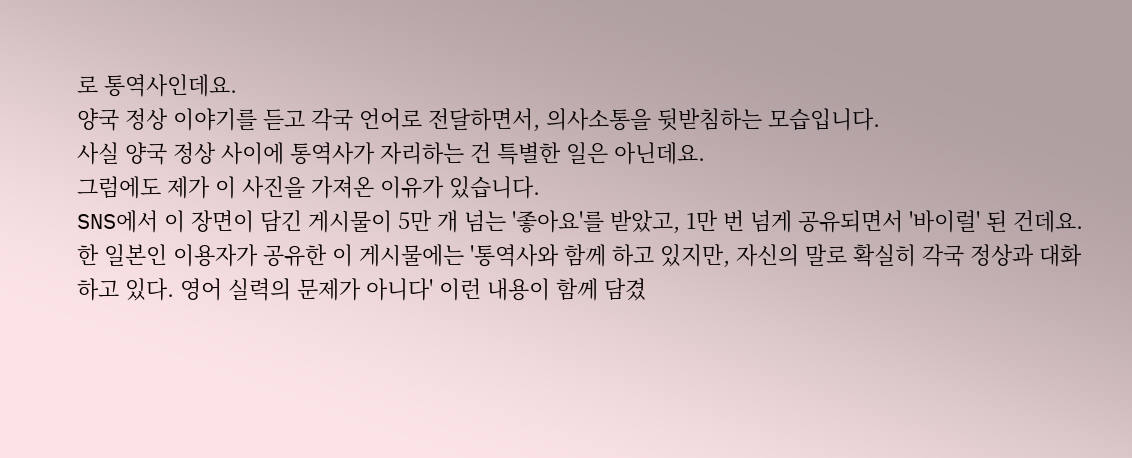로 통역사인데요.
양국 정상 이야기를 듣고 각국 언어로 전달하면서, 의사소통을 뒷받침하는 모습입니다.
사실 양국 정상 사이에 통역사가 자리하는 건 특별한 일은 아닌데요.
그럼에도 제가 이 사진을 가져온 이유가 있습니다.
SNS에서 이 장면이 담긴 게시물이 5만 개 넘는 '좋아요'를 받았고, 1만 번 넘게 공유되면서 '바이럴' 된 건데요.
한 일본인 이용자가 공유한 이 게시물에는 '통역사와 함께 하고 있지만, 자신의 말로 확실히 각국 정상과 대화하고 있다. 영어 실력의 문제가 아니다' 이런 내용이 함께 담겼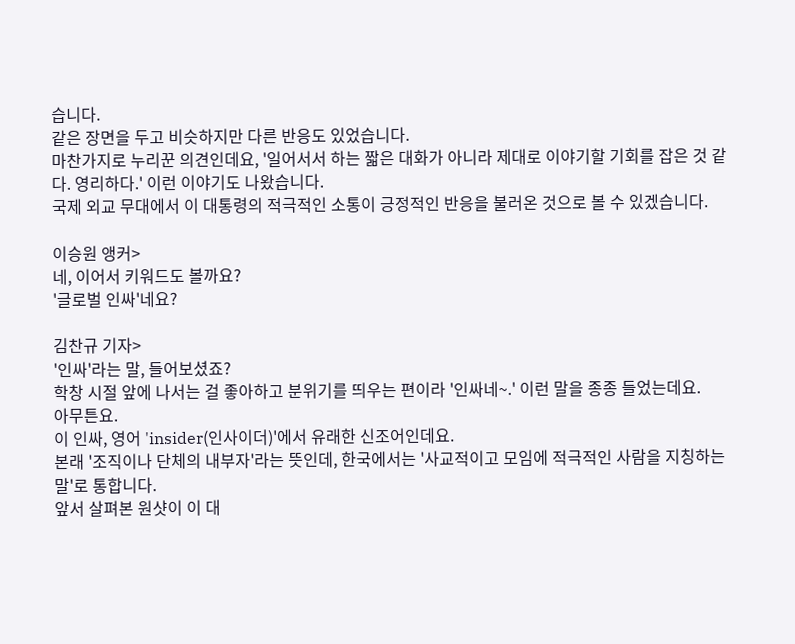습니다.
같은 장면을 두고 비슷하지만 다른 반응도 있었습니다.
마찬가지로 누리꾼 의견인데요, '일어서서 하는 짧은 대화가 아니라 제대로 이야기할 기회를 잡은 것 같다. 영리하다.' 이런 이야기도 나왔습니다.
국제 외교 무대에서 이 대통령의 적극적인 소통이 긍정적인 반응을 불러온 것으로 볼 수 있겠습니다.

이승원 앵커>
네, 이어서 키워드도 볼까요?
'글로벌 인싸'네요?

김찬규 기자>
'인싸'라는 말, 들어보셨죠?
학창 시절 앞에 나서는 걸 좋아하고 분위기를 띄우는 편이라 '인싸네~.' 이런 말을 종종 들었는데요.
아무튼요.
이 인싸, 영어 'insider(인사이더)'에서 유래한 신조어인데요.
본래 '조직이나 단체의 내부자'라는 뜻인데, 한국에서는 '사교적이고 모임에 적극적인 사람을 지칭하는 말'로 통합니다.
앞서 살펴본 원샷이 이 대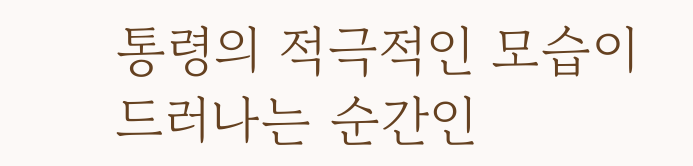통령의 적극적인 모습이 드러나는 순간인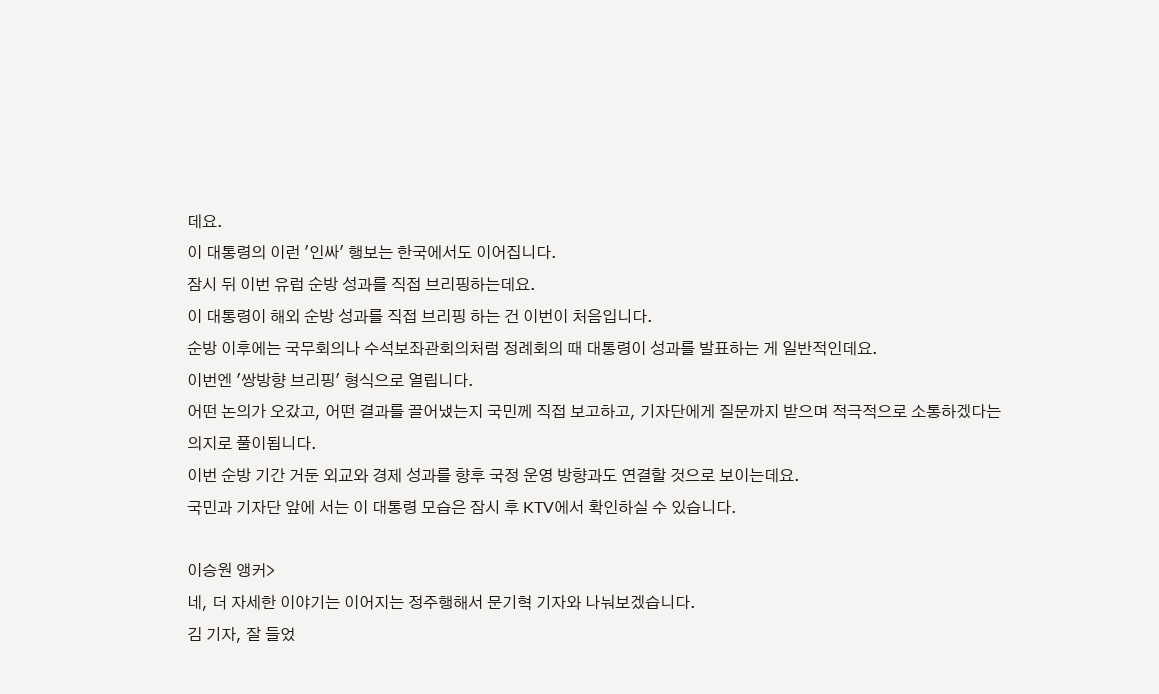데요.
이 대통령의 이런 '인싸' 행보는 한국에서도 이어집니다.
잠시 뒤 이번 유럽 순방 성과를 직접 브리핑하는데요.
이 대통령이 해외 순방 성과를 직접 브리핑 하는 건 이번이 처음입니다.
순방 이후에는 국무회의나 수석보좌관회의처럼 정례회의 때 대통령이 성과를 발표하는 게 일반적인데요.
이번엔 '쌍방향 브리핑' 형식으로 열립니다.
어떤 논의가 오갔고, 어떤 결과를 끌어냈는지 국민께 직접 보고하고, 기자단에게 질문까지 받으며 적극적으로 소통하겠다는 의지로 풀이됩니다.
이번 순방 기간 거둔 외교와 경제 성과를 향후 국정 운영 방향과도 연결할 것으로 보이는데요.
국민과 기자단 앞에 서는 이 대통령 모습은 잠시 후 KTV에서 확인하실 수 있습니다.

이승원 앵커>
네, 더 자세한 이야기는 이어지는 정주행해서 문기혁 기자와 나눠보겠습니다.
김 기자, 잘 들었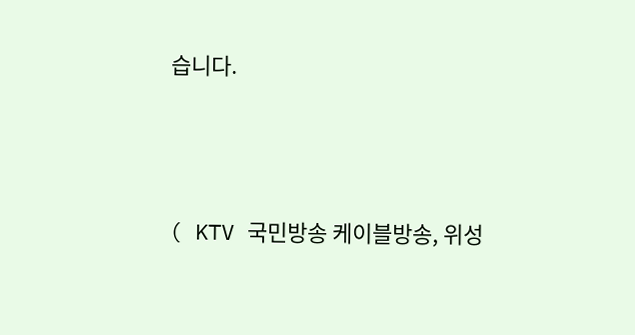습니다.



( KTV 국민방송 케이블방송, 위성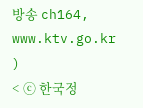방송 ch164, www.ktv.go.kr )
< ⓒ 한국정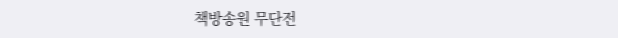책방송원 무단전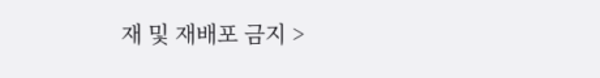재 및 재배포 금지 >